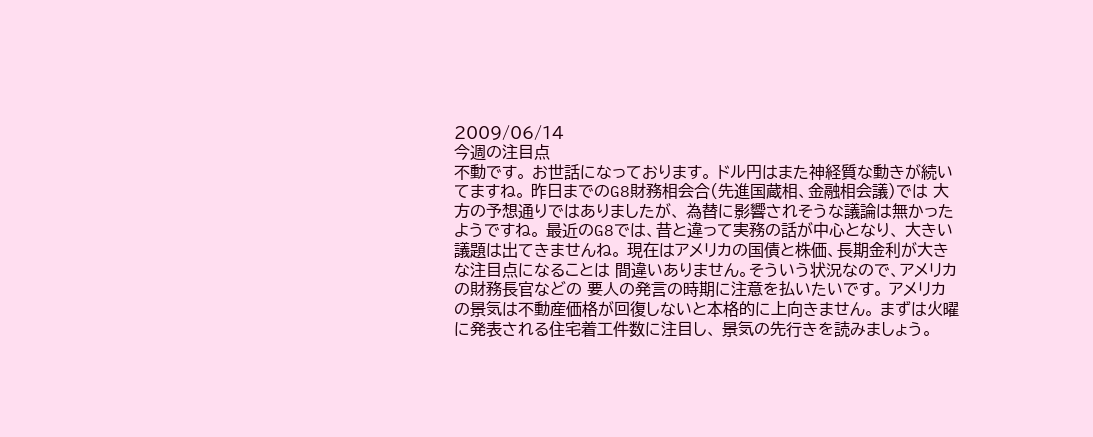2009/06/14
今週の注目点
不動です。 お世話になっております。 ドル円はまた神経質な動きが続いてますね。 昨日までのG8財務相会合(先進国蔵相、金融相会議)では 大方の予想通りではありましたが、 為替に影響されそうな議論は無かったようですね。 最近のG8では、昔と違って実務の話が中心となり、 大きい議題は出てきませんね。 現在はアメリカの国債と株価、長期金利が大きな注目点になることは 間違いありません。そういう状況なので、アメリカの財務長官などの 要人の発言の時期に注意を払いたいです。 アメリカの景気は不動産価格が回復しないと本格的に上向きません。 まずは火曜に発表される住宅着工件数に注目し、 景気の先行きを読みましょう。